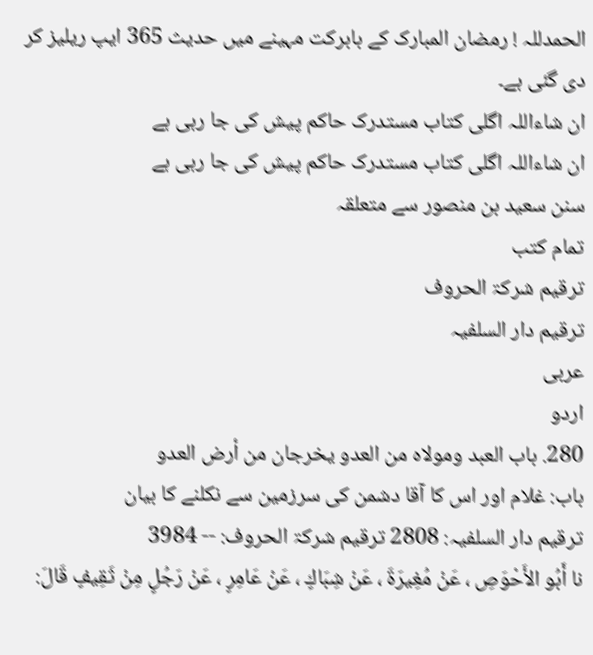الحمدللہ ! رمضان المبارک کے بابرکت مہینے میں حدیث 365 ایپ ریلیز کر دی گئی ہے۔
ان شاءاللہ اگلی کتاب مستدرک حاکم پیش کی جا رہی ہے
ان شاءاللہ اگلی کتاب مستدرک حاکم پیش کی جا رہی ہے
سنن سعید بن منصور سے متعلقہ
تمام کتب
ترقیم شرکۃ الحروف
ترقيم دار السلفیہ
عربی
اردو
280. باب العبد ومولاه من العدو يخرجان من أرض العدو
باب: غلام اور اس کا آقا دشمن کی سرزمین سے نکلنے کا بیان
ترقیم دار السلفیہ: 2808 ترقیم شرکۃ الحروف: -- 3984
نا أَبُو الأَحْوَصِ ، عَنْ مُغِيرَةَ ، عَنْ شِبَاكٍ ، عَنْ عَامِرٍ ، عَنْ رَجُلٍ مِنْ ثَقِيفٍ قَالَ: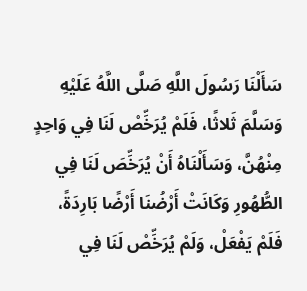سَأَلْنَا رَسُولَ اللَّهِ صَلَّى اللَّهُ عَلَيْهِ وَسَلَّمَ ثَلاثًا، فَلَمْ يُرَخِّصْ لَنَا فِي وَاحِدٍ مِنْهُنَّ، وَسَأَلْنَاهُ أَنْ يُرَخِّصَ لَنَا فِي الطُّهُورِ وَكَانَتْ أَرْضُنَا أَرْضًا بَارِدَةً، فَلَمْ يَفْعَلْ، وَلَمْ يُرَخِّصْ لَنَا فِي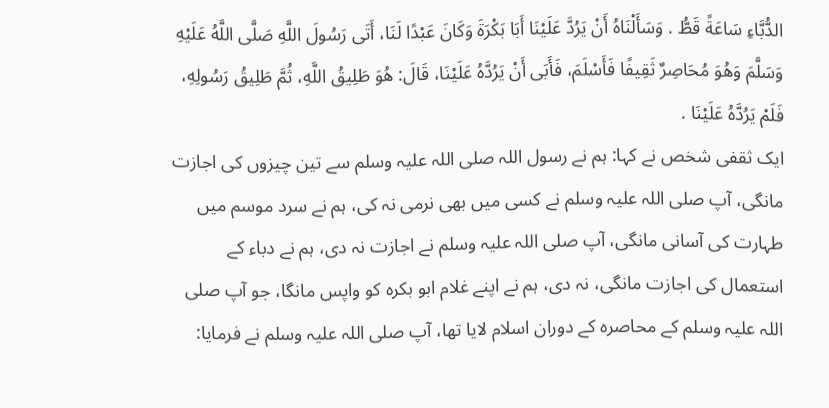الدُّبَّاءِ سَاعَةً قَطُّ . وَسَأَلْنَاهُ أَنْ يَرُدَّ عَلَيْنَا أَبَا بَكْرَةَ وَكَانَ عَبْدًا لَنَا، أَتَى رَسُولَ اللَّهِ صَلَّى اللَّهُ عَلَيْهِ وَسَلَّمَ وَهُوَ مُحَاصِرٌ ثَقِيفًا فَأَسْلَمَ، فَأَبَى أَنْ يَرُدَّهُ عَلَيْنَا، قَالَ: هُوَ طَلِيقُ اللَّهِ، ثُمَّ طَلِيقُ رَسُولِهِ، فَلَمْ يَرُدَّهُ عَلَيْنَا .
ایک ثقفی شخص نے کہا: ہم نے رسول اللہ صلی اللہ علیہ وسلم سے تین چیزوں کی اجازت مانگی، آپ صلی اللہ علیہ وسلم نے کسی میں بھی نرمی نہ کی، ہم نے سرد موسم میں طہارت کی آسانی مانگی، آپ صلی اللہ علیہ وسلم نے اجازت نہ دی، ہم نے دباء کے استعمال کی اجازت مانگی، نہ دی، ہم نے اپنے غلام ابو بکرہ کو واپس مانگا، جو آپ صلی اللہ علیہ وسلم کے محاصرہ کے دوران اسلام لایا تھا، آپ صلی اللہ علیہ وسلم نے فرمایا: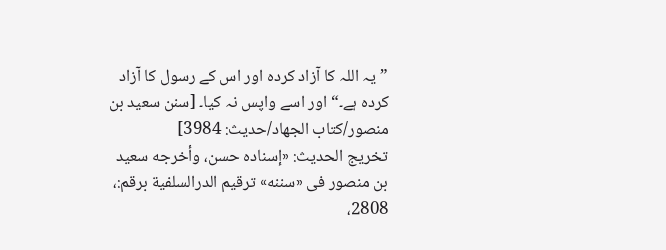”یہ اللہ کا آزاد کردہ اور اس کے رسول کا آزاد کردہ ہے۔“ اور اسے واپس نہ کیا۔ [سنن سعید بن منصور/كتاب الجهاد/حدیث: 3984]
تخریج الحدیث: «إسناده حسن، وأخرجه سعيد بن منصور فى «سننه» ترقيم الدرالسلفية برقم:، 2808،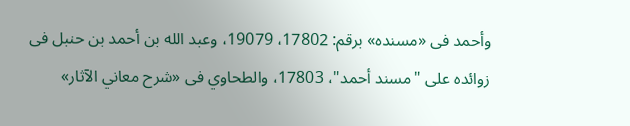وأحمد فى «مسنده» برقم: 17802، 19079، وعبد الله بن أحمد بن حنبل فى زوائده على "مسند أحمد"، 17803، والطحاوي فى «شرح معاني الآثار»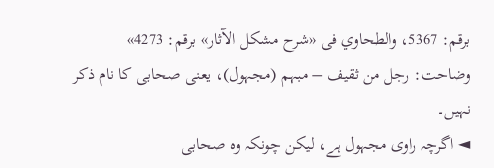برقم: 5367، والطحاوي فى «شرح مشكل الآثار» برقم: 4273»
وضاحت: رجل من ثقيف – مبہم (مجہول)، یعنی صحابی کا نام ذکر نہیں۔
◄ اگرچہ راوی مجہول ہے، لیکن چونکہ وہ صحابی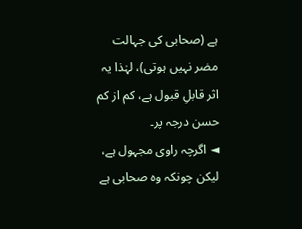ہے (صحابی کی جہالت مضر نہیں ہوتی)، لہٰذا یہ اثر قابلِ قبول ہے، کم از کم حسن درجہ پر۔
◄ اگرچہ راوی مجہول ہے، لیکن چونکہ وہ صحابی ہے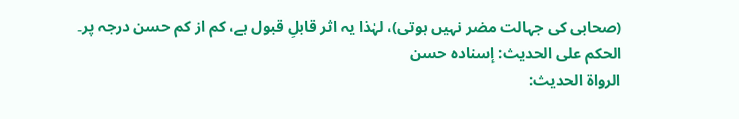(صحابی کی جہالت مضر نہیں ہوتی)، لہٰذا یہ اثر قابلِ قبول ہے، کم از کم حسن درجہ پر۔
الحكم على الحديث: إسناده حسن
الرواة الحديث: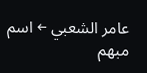عامر الشعبي ← اسم مبهم